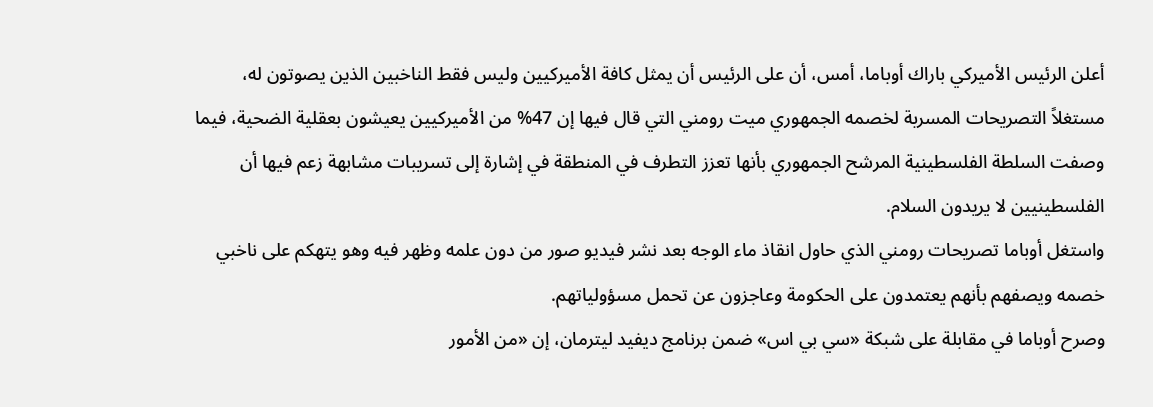أعلن الرئيس الأميركي باراك أوباما، أمس، أن على الرئيس أن يمثل كافة الأميركيين وليس فقط الناخبين الذين يصوتون له، مستغلاً التصريحات المسربة لخصمه الجمهوري ميت رومني التي قال فيها إن 47% من الأميركيين يعيشون بعقلية الضحية، فيما وصفت السلطة الفلسطينية المرشح الجمهوري بأنها تعزز التطرف في المنطقة في إشارة إلى تسريبات مشابهة زعم فيها أن الفلسطينيين لا يريدون السلام.
واستغل أوباما تصريحات رومني الذي حاول انقاذ ماء الوجه بعد نشر فيديو صور من دون علمه وظهر فيه وهو يتهكم على ناخبي خصمه ويصفهم بأنهم يعتمدون على الحكومة وعاجزون عن تحمل مسؤولياتهم.
وصرح أوباما في مقابلة على شبكة «سي بي اس» ضمن برنامج ديفيد ليترمان، إن «من الأمور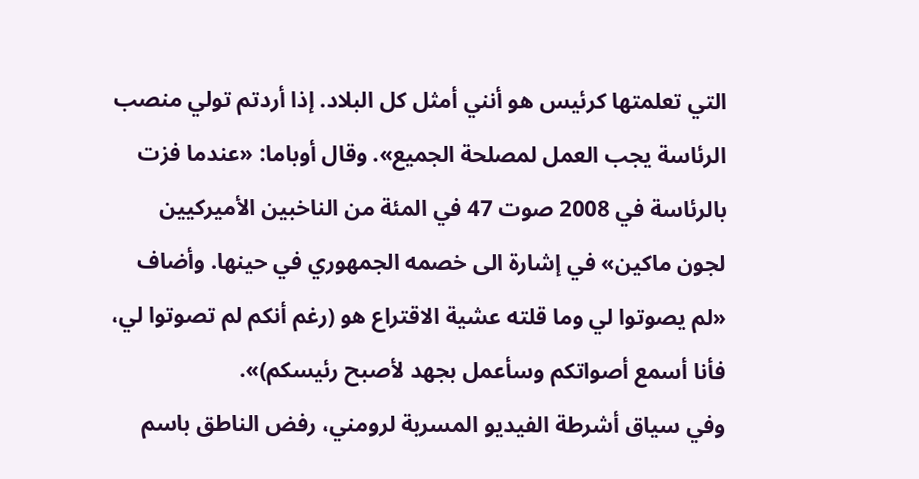التي تعلمتها كرئيس هو أنني أمثل كل البلاد. إذا أردتم تولي منصب الرئاسة يجب العمل لمصلحة الجميع». وقال أوباما: «عندما فزت بالرئاسة في 2008 صوت 47 في المئة من الناخبين الأميركيين لجون ماكين» في إشارة الى خصمه الجمهوري في حينها. وأضاف «لم يصوتوا لي وما قلته عشية الاقتراع هو (رغم أنكم لم تصوتوا لي، فأنا أسمع أصواتكم وسأعمل بجهد لأصبح رئيسكم)».
وفي سياق أشرطة الفيديو المسربة لرومني، رفض الناطق باسم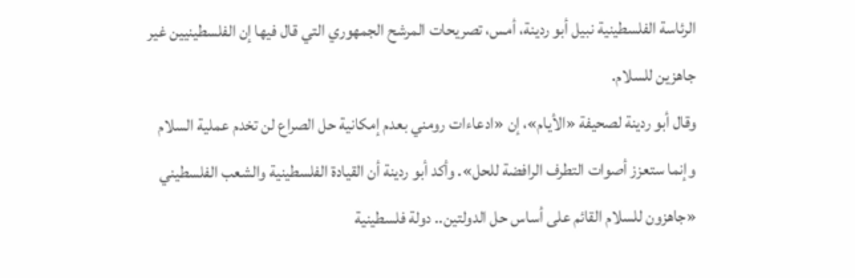الرئاسة الفلسطينية نبيل أبو ردينة، أمس، تصريحات المرشح الجمهوري التي قال فيها إن الفلسطينيين غير جاهزين للسلام.
وقال أبو ردينة لصحيفة «الأيام»، إن «ادعاءات رومني بعدم إمكانية حل الصراع لن تخدم عملية السلام وإنما ستعزز أصوات التطرف الرافضة للحل». وأكد أبو ردينة أن القيادة الفلسطينية والشعب الفلسطيني «جاهزون للسلام القائم على أساس حل الدولتين.. دولة فلسطينية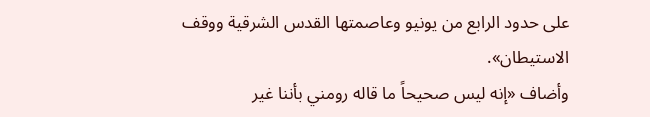على حدود الرابع من يونيو وعاصمتها القدس الشرقية ووقف الاستيطان».
وأضاف «إنه ليس صحيحاً ما قاله رومني بأننا غير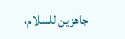جاهزين للسلام،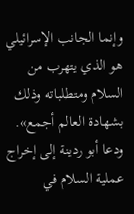وإنما الجانب الإسرائيلي هو الذي يتهرب من السلام ومتطلباته وذلك بشهادة العالم أجمع». ودعا أبو ردينة إلى إخراج عملية السلام في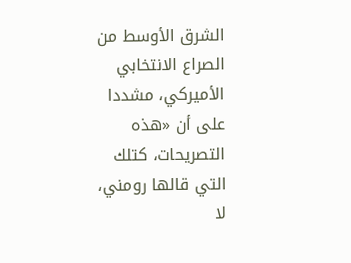الشرق الأوسط من الصراع الانتخابي الأميركي، مشددا على أن «هذه التصريحات، كتلك التي قالها رومني، لا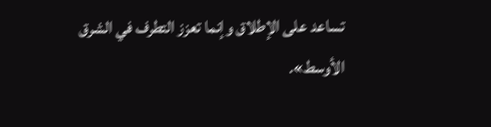تساعد على الإطلاق وإنما تعزز التطرف في الشرق الأوسط».